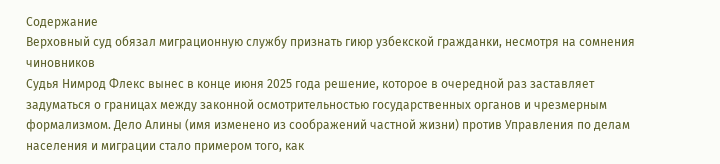Содержание
Верховный суд обязал миграционную службу признать гиюр узбекской гражданки, несмотря на сомнения чиновников
Судья Нимрод Флекс вынес в конце июня 2025 года решение, которое в очередной раз заставляет задуматься о границах между законной осмотрительностью государственных органов и чрезмерным формализмом. Дело Алины (имя изменено из соображений частной жизни) против Управления по делам населения и миграции стало примером того, как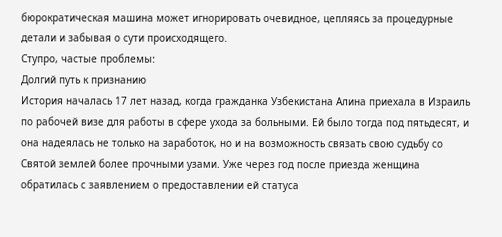бюрократическая машина может игнорировать очевидное, цепляясь за процедурные детали и забывая о сути происходящего.
Ступро, частые проблемы:
Долгий путь к признанию
История началась 17 лет назад, когда гражданка Узбекистана Алина приехала в Израиль по рабочей визе для работы в сфере ухода за больными. Ей было тогда под пятьдесят, и она надеялась не только на заработок, но и на возможность связать свою судьбу со Святой землей более прочными узами. Уже через год после приезда женщина обратилась с заявлением о предоставлении ей статуса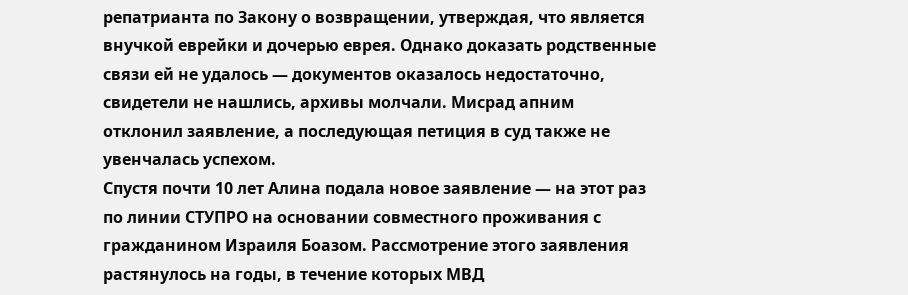репатрианта по Закону о возвращении, утверждая, что является внучкой еврейки и дочерью еврея. Однако доказать родственные связи ей не удалось — документов оказалось недостаточно, свидетели не нашлись, архивы молчали. Мисрад апним отклонил заявление, а последующая петиция в суд также не увенчалась успехом.
Спустя почти 10 лет Алина подала новое заявление — на этот раз по линии СТУПРО на основании совместного проживания с гражданином Израиля Боазом. Рассмотрение этого заявления растянулось на годы, в течение которых МВД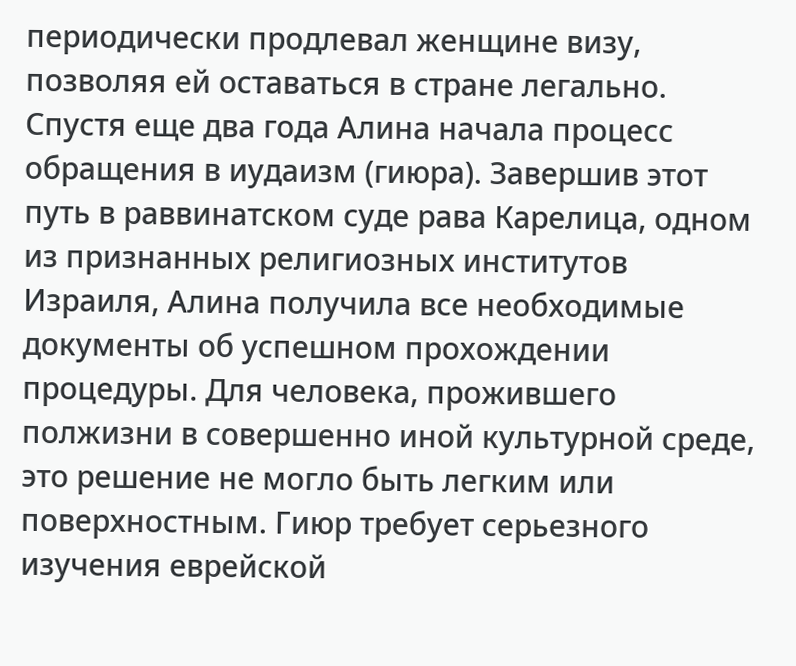периодически продлевал женщине визу, позволяя ей оставаться в стране легально.
Спустя еще два года Алина начала процесс обращения в иудаизм (гиюра). Завершив этот путь в раввинатском суде рава Карелица, одном из признанных религиозных институтов Израиля, Алина получила все необходимые документы об успешном прохождении процедуры. Для человека, прожившего полжизни в совершенно иной культурной среде, это решение не могло быть легким или поверхностным. Гиюр требует серьезного изучения еврейской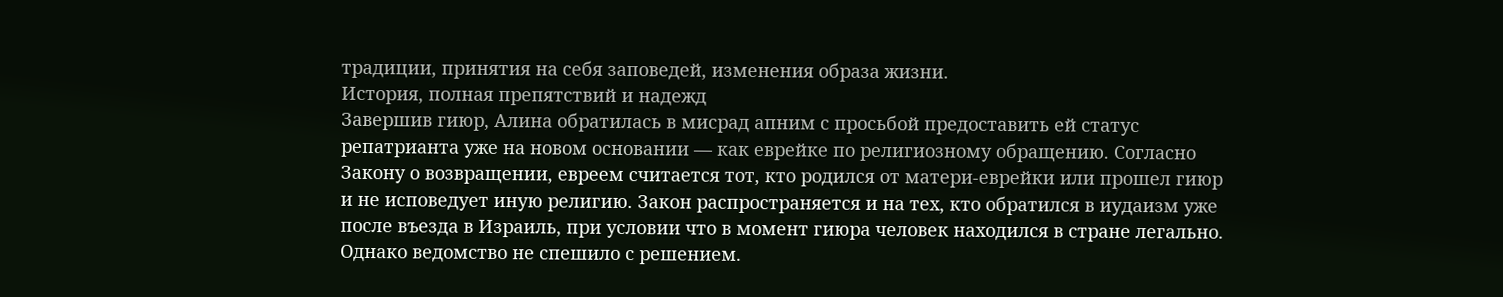традиции, принятия на себя заповедей, изменения образа жизни.
История, полная препятствий и надежд
Завершив гиюр, Алина обратилась в мисрад апним с просьбой предоставить ей статус репатрианта уже на новом основании — как еврейке по религиозному обращению. Согласно Закону о возвращении, евреем считается тот, кто родился от матери-еврейки или прошел гиюр и не исповедует иную религию. Закон распространяется и на тех, кто обратился в иудаизм уже после въезда в Израиль, при условии что в момент гиюра человек находился в стране легально.
Однако ведомство не спешило с решением.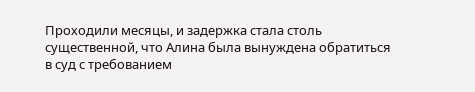Проходили месяцы, и задержка стала столь существенной, что Алина была вынуждена обратиться в суд с требованием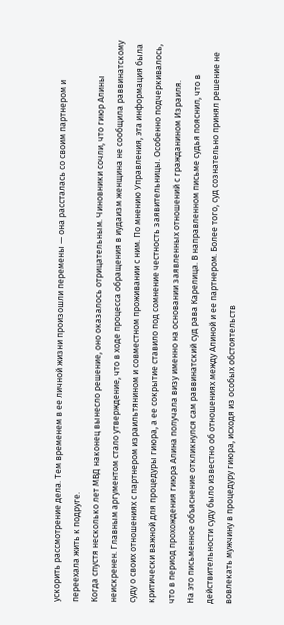ускорить рассмотрение дела. Тем временем в ее личной жизни произошли перемены — она рассталась со своим партнером и переехала жить к подруге.
Когда спустя несколько лет МВД наконец вынесло решение, оно оказалось отрицательным. Чиновники сочли, что гиюр Алины неискренен. Главным аргументом стало утверждение, что в ходе процесса обращения в иудаизм женщина не сообщила раввинатскому суду о своих отношениях с партнером израильтянином и совместном проживании с ним. По мнению Управления, эта информация была критически важной для процедуры гиюра, а ее сокрытие ставило под сомнение честность заявительницы. Особенно подчеркивалось, что в период прохождения гиюра Алина получала визу именно на основании заявленных отношений с гражданином Израиля.
На это письменное объяснение откликнулся сам раввинатский суд рава Карелица. В направленном письме судья пояснил, что в действительности суду было известно об отношениях между Алиной и ее партнером. Более того, суд сознательно принял решение не вовлекать мужчину в процедуру гиюра, исходя из особых обстоятельств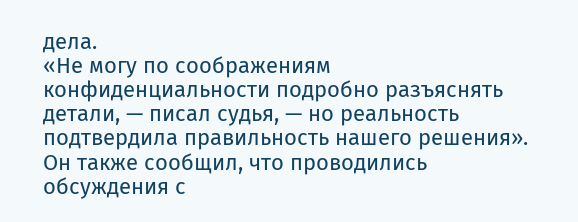дела.
«Не могу по соображениям конфиденциальности подробно разъяснять детали, — писал судья, — но реальность подтвердила правильность нашего решения». Он также сообщил, что проводились обсуждения с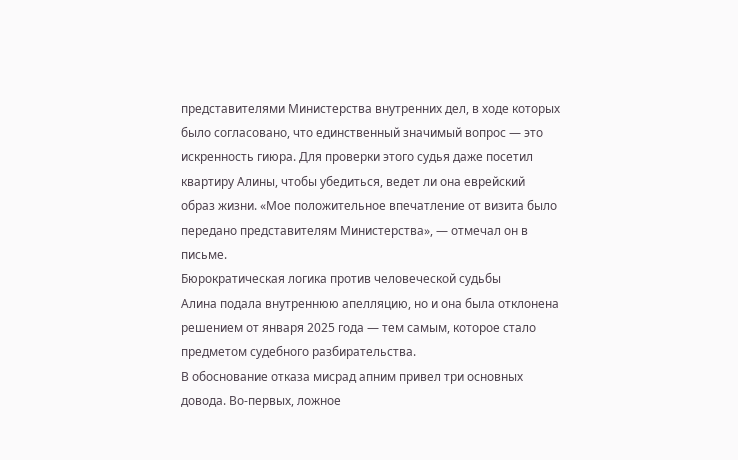представителями Министерства внутренних дел, в ходе которых было согласовано, что единственный значимый вопрос — это искренность гиюра. Для проверки этого судья даже посетил квартиру Алины, чтобы убедиться, ведет ли она еврейский образ жизни. «Мое положительное впечатление от визита было передано представителям Министерства», — отмечал он в письме.
Бюрократическая логика против человеческой судьбы
Алина подала внутреннюю апелляцию, но и она была отклонена решением от января 2025 года — тем самым, которое стало предметом судебного разбирательства.
В обоснование отказа мисрад апним привел три основных довода. Во-первых, ложное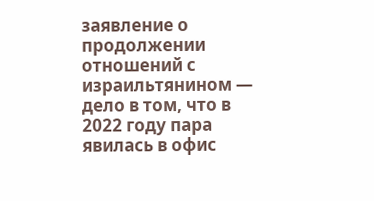заявление о продолжении отношений с израильтянином — дело в том, что в 2022 году пара явилась в офис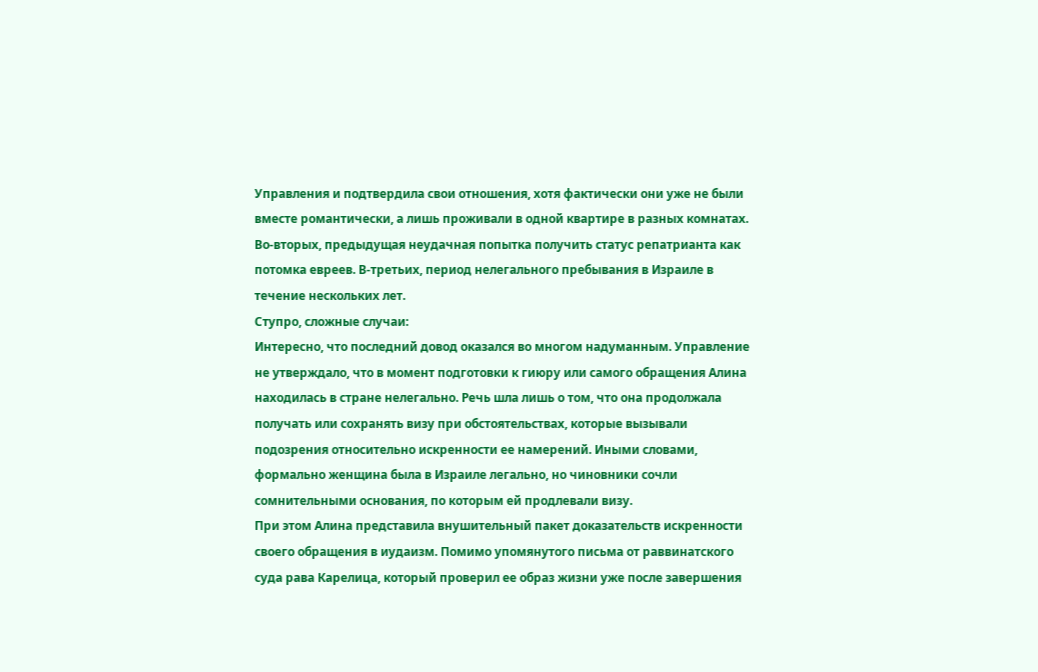Управления и подтвердила свои отношения, хотя фактически они уже не были вместе романтически, а лишь проживали в одной квартире в разных комнатах. Во-вторых, предыдущая неудачная попытка получить статус репатрианта как потомка евреев. В-третьих, период нелегального пребывания в Израиле в течение нескольких лет.
Ступро, сложные случаи:
Интересно, что последний довод оказался во многом надуманным. Управление не утверждало, что в момент подготовки к гиюру или самого обращения Алина находилась в стране нелегально. Речь шла лишь о том, что она продолжала получать или сохранять визу при обстоятельствах, которые вызывали подозрения относительно искренности ее намерений. Иными словами, формально женщина была в Израиле легально, но чиновники сочли сомнительными основания, по которым ей продлевали визу.
При этом Алина представила внушительный пакет доказательств искренности своего обращения в иудаизм. Помимо упомянутого письма от раввинатского суда рава Карелица, который проверил ее образ жизни уже после завершения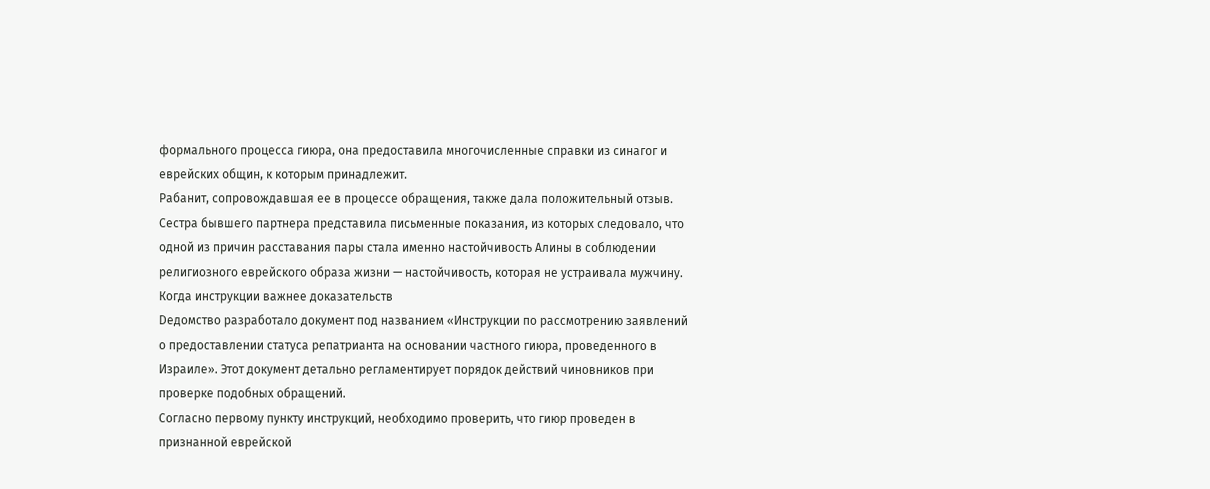формального процесса гиюра, она предоставила многочисленные справки из синагог и еврейских общин, к которым принадлежит.
Рабанит, сопровождавшая ее в процессе обращения, также дала положительный отзыв.
Сестра бывшего партнера представила письменные показания, из которых следовало, что одной из причин расставания пары стала именно настойчивость Алины в соблюдении религиозного еврейского образа жизни — настойчивость, которая не устраивала мужчину.
Когда инструкции важнее доказательств
Dедомство разработало документ под названием «Инструкции по рассмотрению заявлений о предоставлении статуса репатрианта на основании частного гиюра, проведенного в Израиле». Этот документ детально регламентирует порядок действий чиновников при проверке подобных обращений.
Согласно первому пункту инструкций, необходимо проверить, что гиюр проведен в признанной еврейской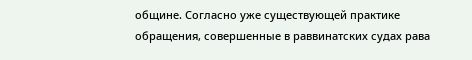общине. Согласно уже существующей практике обращения, совершенные в раввинатских судах рава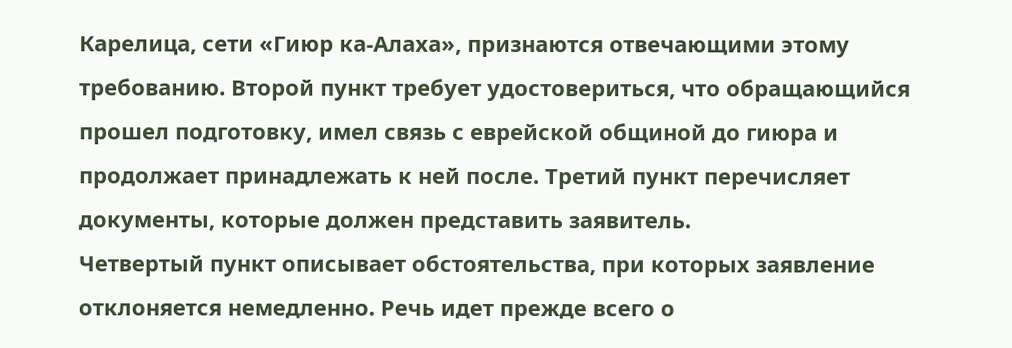Карелица, сети «Гиюр ка-Алаха», признаются отвечающими этому требованию. Второй пункт требует удостовериться, что обращающийся прошел подготовку, имел связь с еврейской общиной до гиюра и продолжает принадлежать к ней после. Третий пункт перечисляет документы, которые должен представить заявитель.
Четвертый пункт описывает обстоятельства, при которых заявление отклоняется немедленно. Речь идет прежде всего о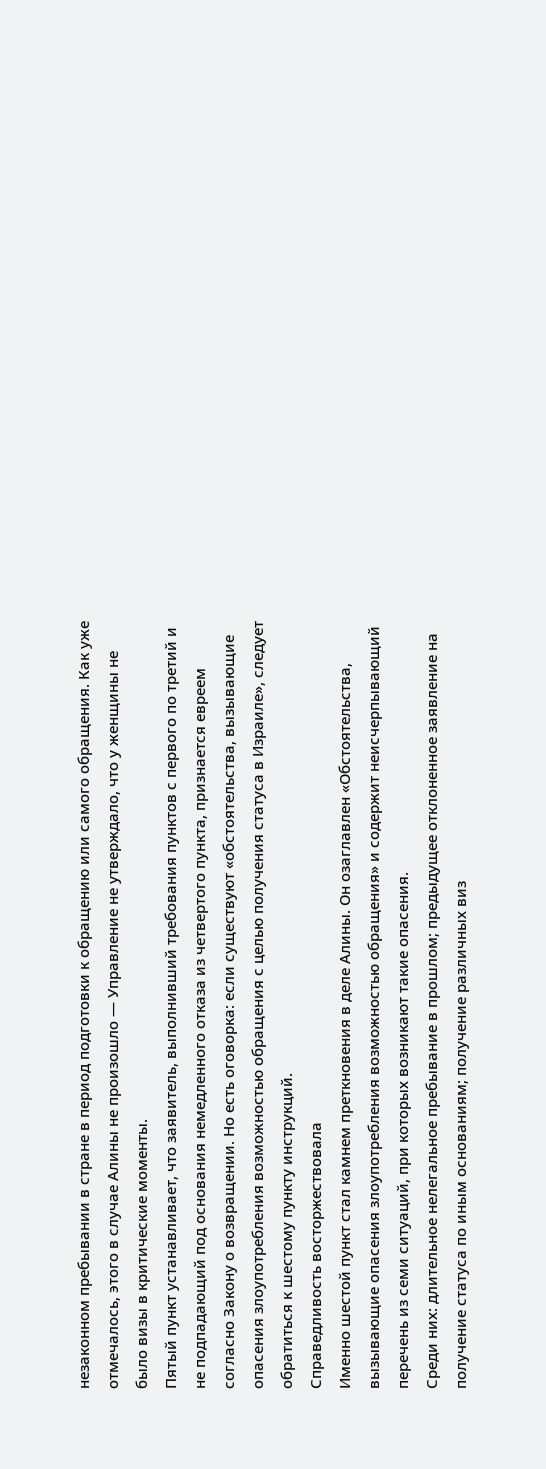незаконном пребывании в стране в период подготовки к обращению или самого обращения. Как уже отмечалось, этого в случае Алины не произошло — Управление не утверждало, что у женщины не было визы в критические моменты.
Пятый пункт устанавливает, что заявитель, выполнивший требования пунктов с первого по третий и не подпадающий под основания немедленного отказа из четвертого пункта, признается евреем согласно Закону о возвращении. Но есть оговорка: если существуют «обстоятельства, вызывающие опасения злоупотребления возможностью обращения с целью получения статуса в Израиле», следует обратиться к шестому пункту инструкций.
Справедливость восторжествовала
Именно шестой пункт стал камнем преткновения в деле Алины. Он озаглавлен «Обстоятельства, вызывающие опасения злоупотребления возможностью обращения» и содержит неисчерпывающий перечень из семи ситуаций, при которых возникают такие опасения.
Среди них: длительное нелегальное пребывание в прошлом; предыдущее отклоненное заявление на получение статуса по иным основаниям; получение различных виз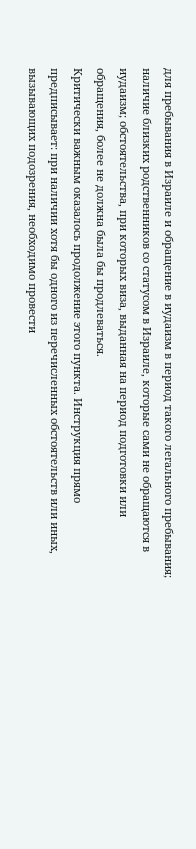для пребывания в Израиле и обращение в иудаизм в период такого легального пребывания; наличие близких родственников со статусом в Израиле, которые сами не обращаются в иудаизм; обстоятельства, при которых виза, выданная на период подготовки или обращения, более не должна была бы продлеваться.
Критически важным оказалось продолжение этого пункта. Инструкция прямо предписывает: при наличии хотя бы одного из перечисленных обстоятельств или иных, вызывающих подозрения, необходимо провести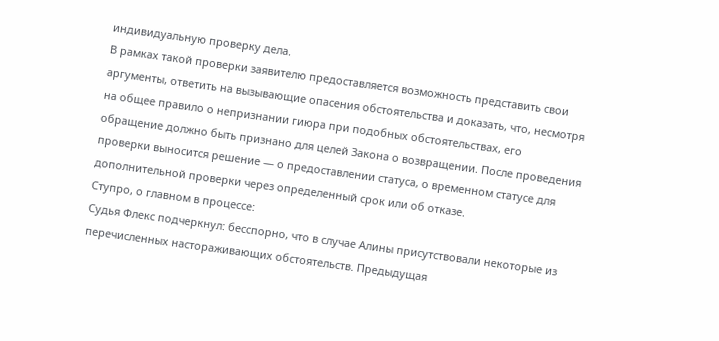индивидуальную проверку дела.
В рамках такой проверки заявителю предоставляется возможность представить свои аргументы, ответить на вызывающие опасения обстоятельства и доказать, что, несмотря на общее правило о непризнании гиюра при подобных обстоятельствах, его обращение должно быть признано для целей Закона о возвращении. После проведения проверки выносится решение — о предоставлении статуса, о временном статусе для дополнительной проверки через определенный срок или об отказе.
Ступро, о главном в процессе:
Судья Флекс подчеркнул: бесспорно, что в случае Алины присутствовали некоторые из перечисленных настораживающих обстоятельств. Предыдущая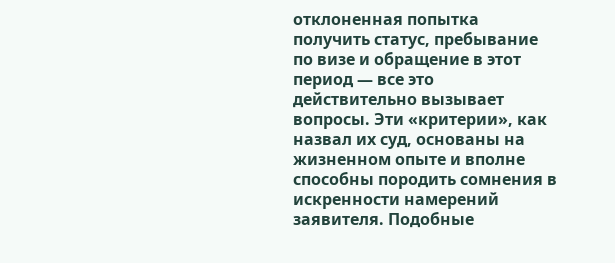отклоненная попытка получить статус, пребывание по визе и обращение в этот период — все это действительно вызывает вопросы. Эти «критерии», как назвал их суд, основаны на жизненном опыте и вполне способны породить сомнения в искренности намерений заявителя. Подобные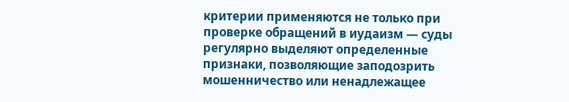критерии применяются не только при проверке обращений в иудаизм — суды регулярно выделяют определенные признаки, позволяющие заподозрить мошенничество или ненадлежащее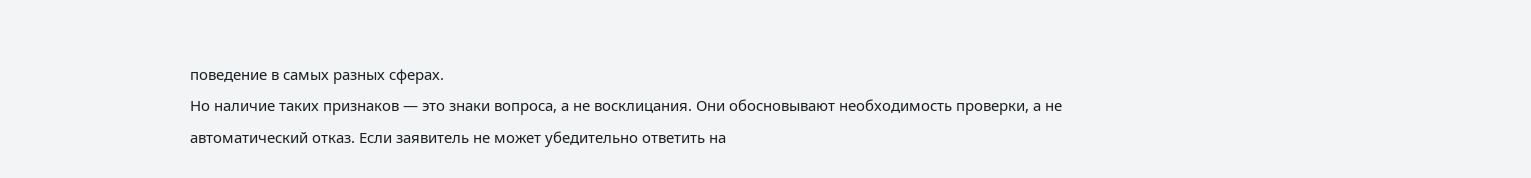поведение в самых разных сферах.
Но наличие таких признаков — это знаки вопроса, а не восклицания. Они обосновывают необходимость проверки, а не автоматический отказ. Если заявитель не может убедительно ответить на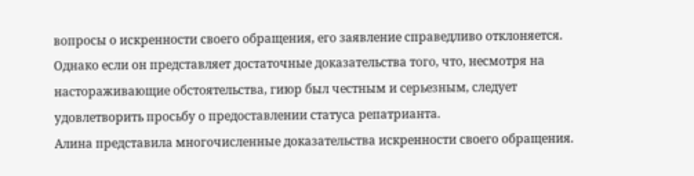вопросы о искренности своего обращения, его заявление справедливо отклоняется. Однако если он представляет достаточные доказательства того, что, несмотря на настораживающие обстоятельства, гиюр был честным и серьезным, следует удовлетворить просьбу о предоставлении статуса репатрианта.
Алина представила многочисленные доказательства искренности своего обращения.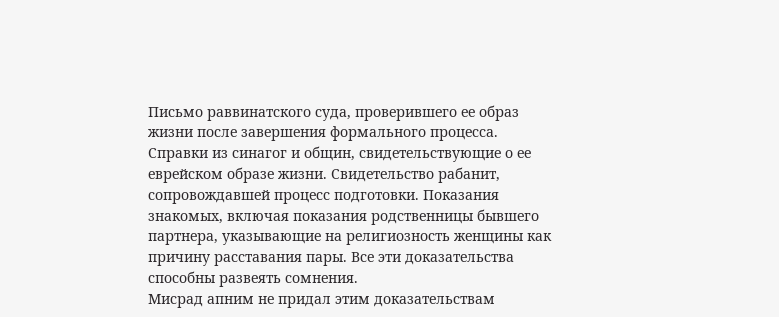Письмо раввинатского суда, проверившего ее образ жизни после завершения формального процесса. Справки из синагог и общин, свидетельствующие о ее еврейском образе жизни. Свидетельство рабанит, сопровождавшей процесс подготовки. Показания знакомых, включая показания родственницы бывшего партнера, указывающие на религиозность женщины как причину расставания пары. Все эти доказательства способны развеять сомнения.
Мисрад апним не придал этим доказательствам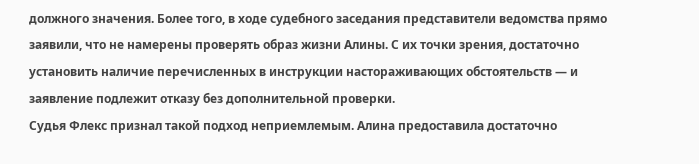должного значения. Более того, в ходе судебного заседания представители ведомства прямо заявили, что не намерены проверять образ жизни Алины. С их точки зрения, достаточно установить наличие перечисленных в инструкции настораживающих обстоятельств — и заявление подлежит отказу без дополнительной проверки.
Судья Флекс признал такой подход неприемлемым. Алина предоставила достаточно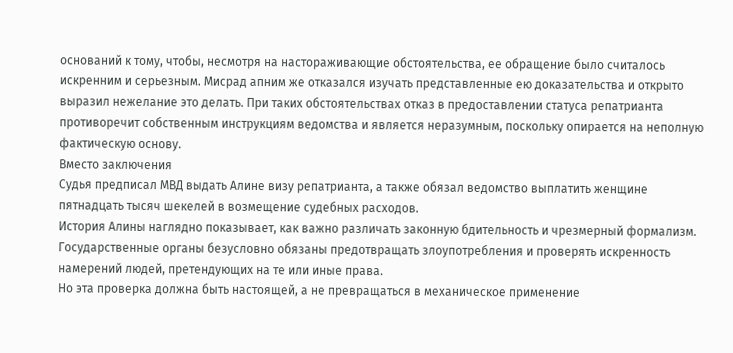оснований к тому, чтобы, несмотря на настораживающие обстоятельства, ее обращение было считалось искренним и серьезным. Мисрад апним же отказался изучать представленные ею доказательства и открыто выразил нежелание это делать. При таких обстоятельствах отказ в предоставлении статуса репатрианта противоречит собственным инструкциям ведомства и является неразумным, поскольку опирается на неполную фактическую основу.
Вместо заключения
Судья предписал МВД выдать Алине визу репатрианта, а также обязал ведомство выплатить женщине пятнадцать тысяч шекелей в возмещение судебных расходов.
История Алины наглядно показывает, как важно различать законную бдительность и чрезмерный формализм. Государственные органы безусловно обязаны предотвращать злоупотребления и проверять искренность намерений людей, претендующих на те или иные права.
Но эта проверка должна быть настоящей, а не превращаться в механическое применение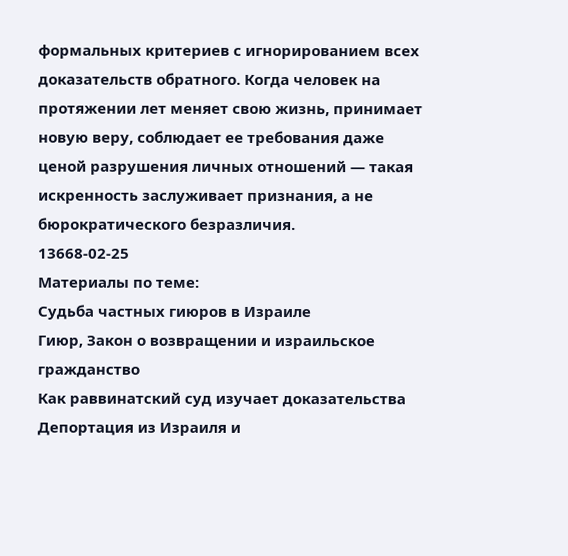формальных критериев с игнорированием всех доказательств обратного. Когда человек на протяжении лет меняет свою жизнь, принимает новую веру, соблюдает ее требования даже ценой разрушения личных отношений — такая искренность заслуживает признания, а не бюрократического безразличия.
13668-02-25
Материалы по теме:
Судьба частных гиюров в Израиле
Гиюр, Закон о возвращении и израильское гражданство
Как раввинатский суд изучает доказательства
Депортация из Израиля и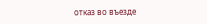отказ во въезде